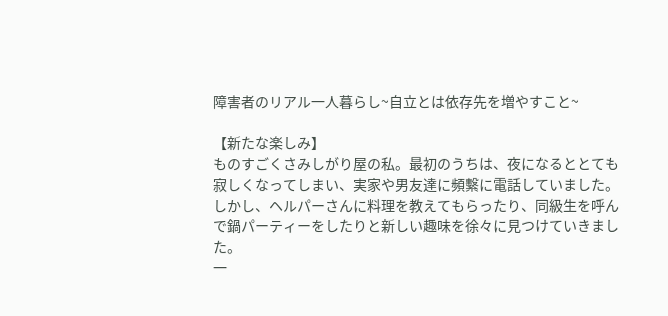障害者のリアル一人暮らし~自立とは依存先を増やすこと~

【新たな楽しみ】
ものすごくさみしがり屋の私。最初のうちは、夜になるととても寂しくなってしまい、実家や男友達に頻繫に電話していました。しかし、ヘルパーさんに料理を教えてもらったり、同級生を呼んで鍋パーティーをしたりと新しい趣味を徐々に見つけていきました。
一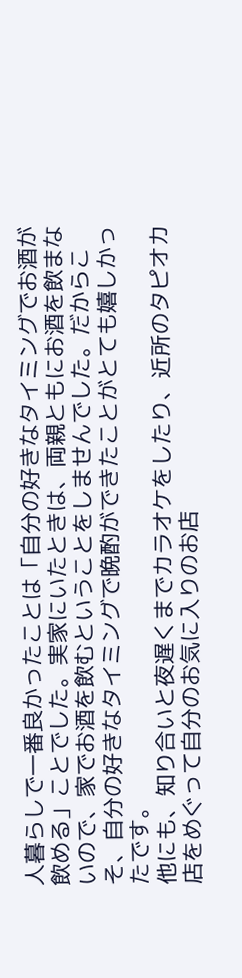人暮らしで一番良かったことは「自分の好きなタイミングでお酒が飲める」ことでした。実家にいたときは、両親ともにお酒を飲まないので、家でお酒を飲むということをしませんでした。だからこそ、自分の好きなタイミングで晩酌ができたことがとても嬉しかったです。
他にも、知り合いと夜遅くまでカラオケをしたり、近所のタピオカ店をめぐって自分のお気に入りのお店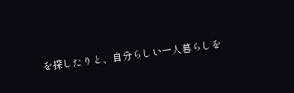を探したりと、自分らしい一人暮らしを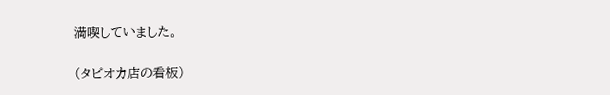満喫していました。

(タピオカ店の看板)